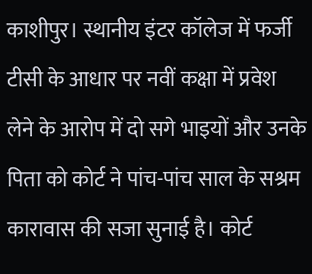काशीपुर। स्थानीय इंटर कॉलेज में फर्जी टीसी के आधार पर नवीं कक्षा में प्रवेश लेने के आरोप में दो सगे भाइयों और उनके पिता को कोर्ट ने पांच-पांच साल के सश्रम कारावास की सजा सुनाई है। कोर्ट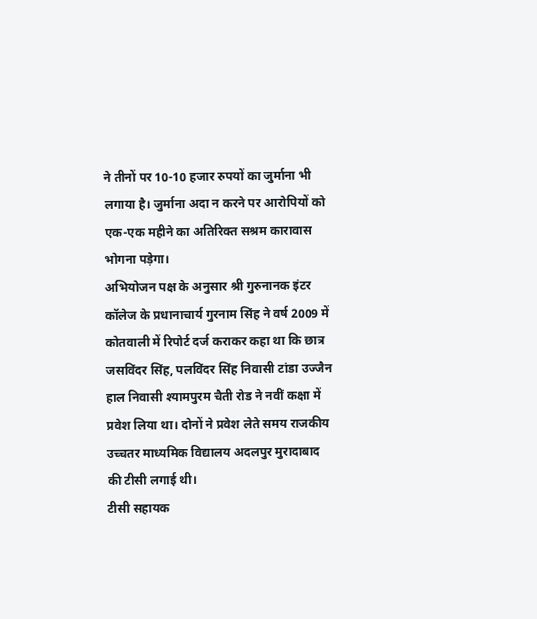ने तीनों पर 10-10 हजार रुपयों का जुर्माना भी लगाया है। जुर्माना अदा न करने पर आरोपियों को एक-एक महीने का अतिरिक्त सश्रम कारावास भोगना पड़ेगा।
अभियोजन पक्ष के अनुसार श्री गुरुनानक इंटर कॉलेज के प्रधानाचार्य गुरनाम सिंह ने वर्ष 2009 में कोतवाली में रिपोर्ट दर्ज कराकर कहा था कि छात्र जसविंदर सिंह, पलविंदर सिंह निवासी टांडा उज्जैन हाल निवासी श्यामपुरम चैती रोड ने नवीं कक्षा में प्रवेश लिया था। दोनों ने प्रवेश लेते समय राजकीय उच्चतर माध्यमिक विद्यालय अदलपुर मुरादाबाद की टीसी लगाई थी।
टीसी सहायक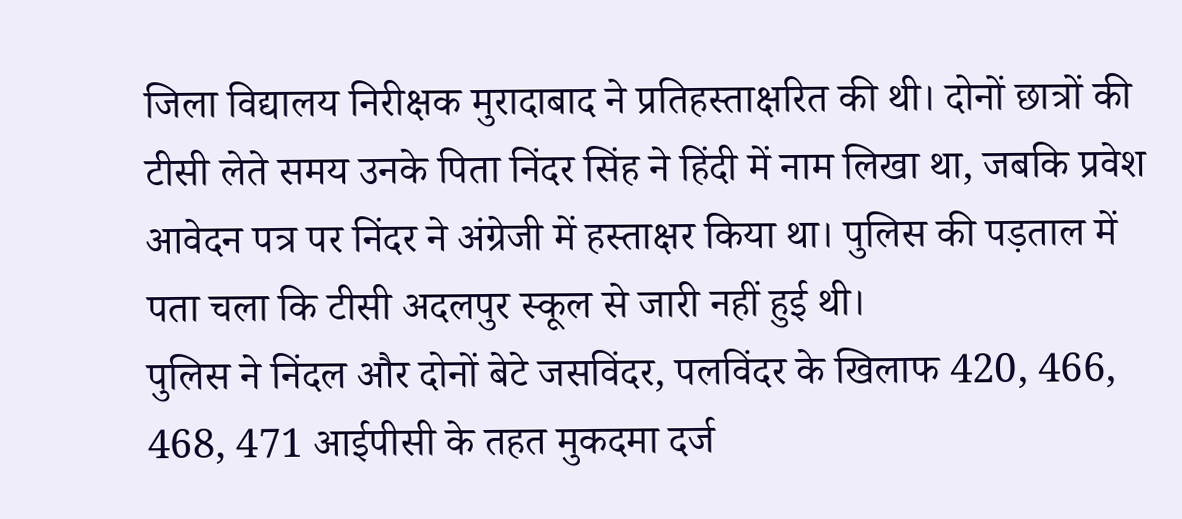जिला विद्यालय निरीक्षक मुरादाबाद ने प्रतिहस्ताक्षरित की थी। दोनों छात्रों की टीसी लेते समय उनके पिता निंदर सिंह ने हिंदी में नाम लिखा था, जबकि प्रवेश आवेदन पत्र पर निंदर ने अंग्रेजी में हस्ताक्षर किया था। पुलिस की पड़ताल में पता चला कि टीसी अदलपुर स्कूल से जारी नहीं हुई थी।
पुलिस ने निंदल और दोनों बेटे जसविंदर, पलविंदर के खिलाफ 420, 466, 468, 471 आईपीसी के तहत मुकदमा दर्ज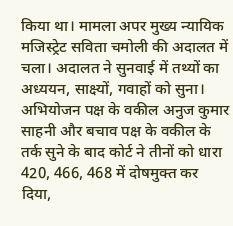किया था। मामला अपर मुख्य न्यायिक मजिस्ट्रेट सविता चमोली की अदालत में चला। अदालत ने सुनवाई में तथ्यों का अध्ययन, साक्ष्यों, गवाहों को सुना।
अभियोजन पक्ष के वकील अनुज कुमार साहनी और बचाव पक्ष के वकील के तर्क सुने के बाद कोर्ट ने तीनों को धारा 420, 466, 468 में दोषमुक्त कर दिया,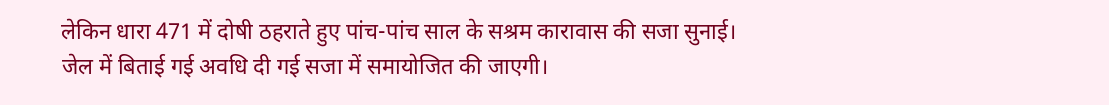लेकिन धारा 471 में दोषी ठहराते हुए पांच-पांच साल के सश्रम कारावास की सजा सुनाई। जेल में बिताई गई अवधि दी गई सजा में समायोजित की जाएगी।